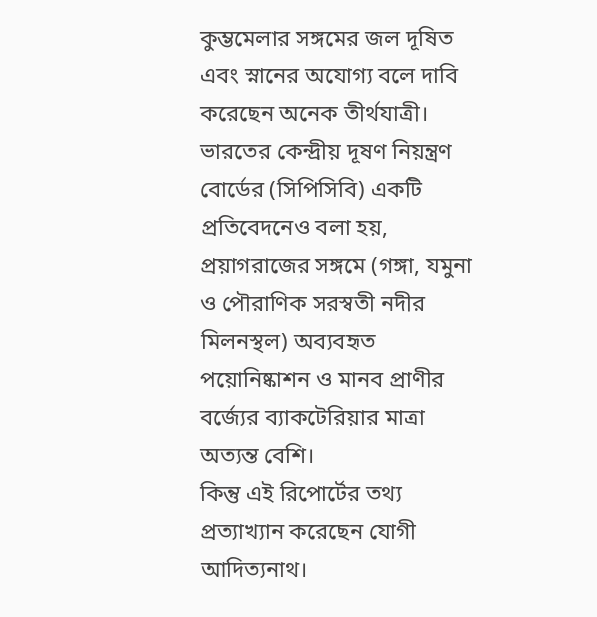কুম্ভমেলার সঙ্গমের জল দূষিত এবং স্নানের অযোগ্য বলে দাবি করেছেন অনেক তীর্থযাত্রী। ভারতের কেন্দ্রীয় দূষণ নিয়ন্ত্রণ বোর্ডের (সিপিসিবি) একটি প্রতিবেদনেও বলা হয়, প্রয়াগরাজের সঙ্গমে (গঙ্গা, যমুনা ও পৌরাণিক সরস্বতী নদীর মিলনস্থল) অব্যবহৃত পয়োনিষ্কাশন ও মানব প্রাণীর বর্জ্যের ব্যাকটেরিয়ার মাত্রা অত্যন্ত বেশি।
কিন্তু এই রিপোর্টের তথ্য প্রত্যাখ্যান করেছেন যোগী আদিত্যনাথ।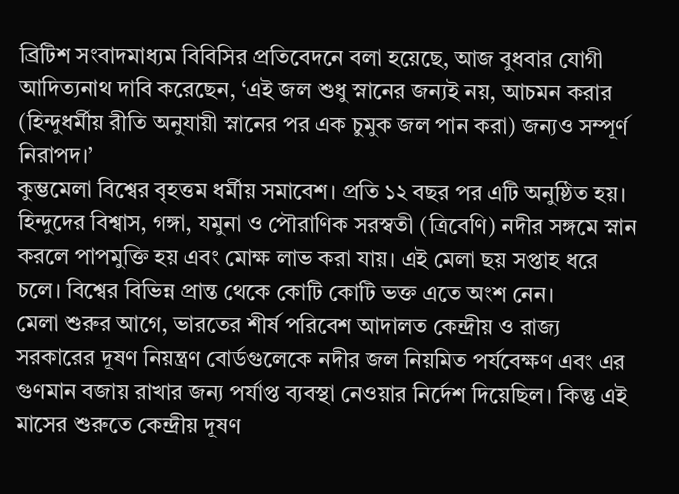ব্রিটিশ সংবাদমাধ্যম বিবিসির প্রতিবেদনে বলা হয়েছে, আজ বুধবার যোগী আদিত্যনাথ দাবি করেছেন, ‘এই জল শুধু স্নানের জন্যই নয়, আচমন করার (হিন্দুধর্মীয় রীতি অনুযায়ী স্নানের পর এক চুমুক জল পান করা) জন্যও সম্পূর্ণ নিরাপদ।’
কুম্ভমেলা বিশ্বের বৃহত্তম ধর্মীয় সমাবেশ। প্রতি ১২ বছর পর এটি অনুষ্ঠিত হয়। হিন্দুদের বিশ্বাস, গঙ্গা, যমুনা ও পৌরাণিক সরস্বতী (ত্রিবেণি) নদীর সঙ্গমে স্নান করলে পাপমুক্তি হয় এবং মোক্ষ লাভ করা যায়। এই মেলা ছয় সপ্তাহ ধরে চলে। বিশ্বের বিভিন্ন প্রান্ত থেকে কোটি কোটি ভক্ত এতে অংশ নেন।
মেলা শুরুর আগে, ভারতের শীর্ষ পরিবেশ আদালত কেন্দ্রীয় ও রাজ্য সরকারের দূষণ নিয়ন্ত্রণ বোর্ডগুলেকে নদীর জল নিয়মিত পর্যবেক্ষণ এবং এর গুণমান বজায় রাখার জন্য পর্যাপ্ত ব্যবস্থা নেওয়ার নির্দেশ দিয়েছিল। কিন্তু এই মাসের শুরুতে কেন্দ্রীয় দূষণ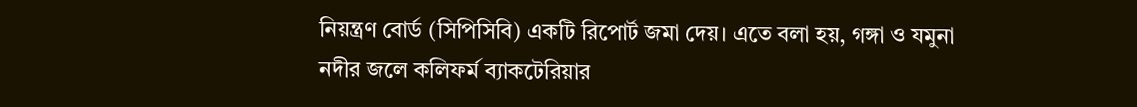নিয়ন্ত্রণ বোর্ড (সিপিসিবি) একটি রিপোর্ট জমা দেয়। এতে বলা হয়, গঙ্গা ও যমুনা নদীর জলে কলিফর্ম ব্যাকটেরিয়ার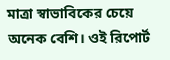মাত্রা স্বাভাবিকের চেয়ে অনেক বেশি। ওই রিপোর্ট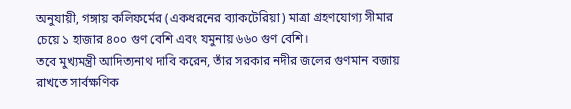অনুযায়ী, গঙ্গায় কলিফর্মের (একধরনের ব্যাকটেরিয়া) মাত্রা গ্রহণযোগ্য সীমার চেয়ে ১ হাজার ৪০০ গুণ বেশি এবং যমুনায় ৬৬০ গুণ বেশি।
তবে মুখ্যমন্ত্রী আদিত্যনাথ দাবি করেন, তাঁর সরকার নদীর জলের গুণমান বজায় রাখতে সার্বক্ষণিক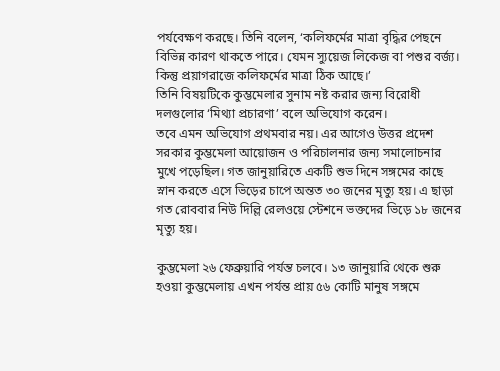পর্যবেক্ষণ করছে। তিনি বলেন, ‘কলিফর্মের মাত্রা বৃদ্ধির পেছনে বিভিন্ন কারণ থাকতে পারে। যেমন স্যুয়েজ লিকেজ বা পশুর বর্জ্য। কিন্তু প্রয়াগরাজে কলিফর্মের মাত্রা ঠিক আছে।’
তিনি বিষয়টিকে কুম্ভমেলার সুনাম নষ্ট করার জন্য বিরোধী দলগুলোর ‘মিথ্যা প্রচারণা’ বলে অভিযোগ করেন।
তবে এমন অভিযোগ প্রথমবার নয়। এর আগেও উত্তর প্রদেশ সরকার কুম্ভমেলা আয়োজন ও পরিচালনার জন্য সমালোচনার মুখে পড়েছিল। গত জানুয়ারিতে একটি শুভ দিনে সঙ্গমের কাছে স্নান করতে এসে ভিড়ের চাপে অন্তত ৩০ জনের মৃত্যু হয়। এ ছাড়া গত রোববার নিউ দিল্লি রেলওয়ে স্টেশনে ভক্তদের ভিড়ে ১৮ জনের মৃত্যু হয়।

কুম্ভমেলা ২৬ ফেব্রুয়ারি পর্যন্ত চলবে। ১৩ জানুয়ারি থেকে শুরু হওয়া কুম্ভমেলায় এখন পর্যন্ত প্রায় ৫৬ কোটি মানুষ সঙ্গমে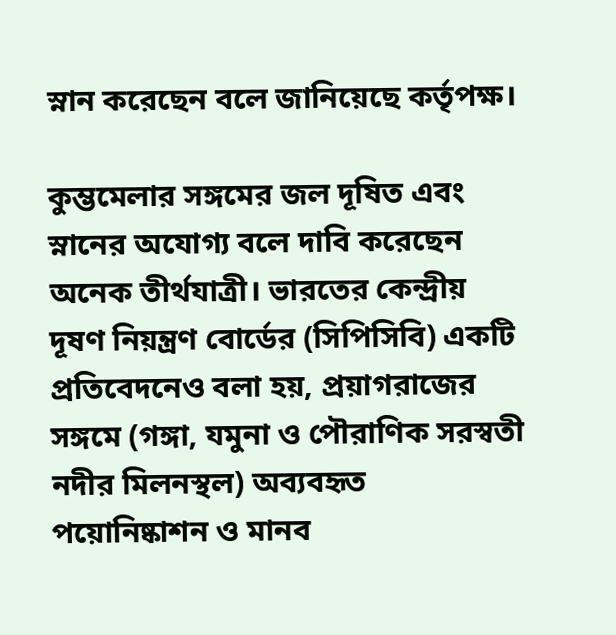স্নান করেছেন বলে জানিয়েছে কর্তৃপক্ষ।

কুম্ভমেলার সঙ্গমের জল দূষিত এবং স্নানের অযোগ্য বলে দাবি করেছেন অনেক তীর্থযাত্রী। ভারতের কেন্দ্রীয় দূষণ নিয়ন্ত্রণ বোর্ডের (সিপিসিবি) একটি প্রতিবেদনেও বলা হয়, প্রয়াগরাজের সঙ্গমে (গঙ্গা, যমুনা ও পৌরাণিক সরস্বতী নদীর মিলনস্থল) অব্যবহৃত পয়োনিষ্কাশন ও মানব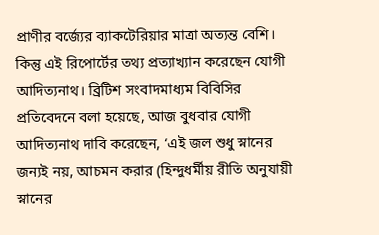প্রাণীর বর্জ্যের ব্যাকটেরিয়ার মাত্রা অত্যন্ত বেশি।
কিন্তু এই রিপোর্টের তথ্য প্রত্যাখ্যান করেছেন যোগী আদিত্যনাথ। ব্রিটিশ সংবাদমাধ্যম বিবিসির প্রতিবেদনে বলা হয়েছে, আজ বুধবার যোগী আদিত্যনাথ দাবি করেছেন, ‘এই জল শুধু স্নানের জন্যই নয়, আচমন করার (হিন্দুধর্মীয় রীতি অনুযায়ী স্নানের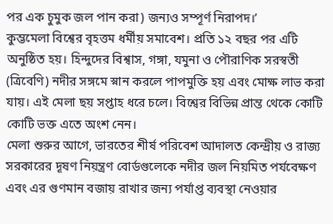পর এক চুমুক জল পান করা) জন্যও সম্পূর্ণ নিরাপদ।’
কুম্ভমেলা বিশ্বের বৃহত্তম ধর্মীয় সমাবেশ। প্রতি ১২ বছর পর এটি অনুষ্ঠিত হয়। হিন্দুদের বিশ্বাস, গঙ্গা, যমুনা ও পৌরাণিক সরস্বতী (ত্রিবেণি) নদীর সঙ্গমে স্নান করলে পাপমুক্তি হয় এবং মোক্ষ লাভ করা যায়। এই মেলা ছয় সপ্তাহ ধরে চলে। বিশ্বের বিভিন্ন প্রান্ত থেকে কোটি কোটি ভক্ত এতে অংশ নেন।
মেলা শুরুর আগে, ভারতের শীর্ষ পরিবেশ আদালত কেন্দ্রীয় ও রাজ্য সরকারের দূষণ নিয়ন্ত্রণ বোর্ডগুলেকে নদীর জল নিয়মিত পর্যবেক্ষণ এবং এর গুণমান বজায় রাখার জন্য পর্যাপ্ত ব্যবস্থা নেওয়ার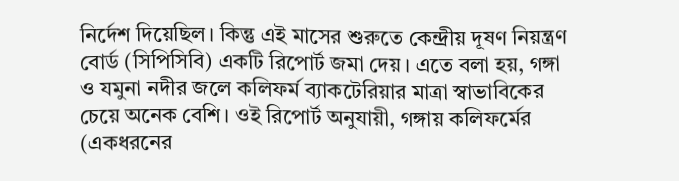নির্দেশ দিয়েছিল। কিন্তু এই মাসের শুরুতে কেন্দ্রীয় দূষণ নিয়ন্ত্রণ বোর্ড (সিপিসিবি) একটি রিপোর্ট জমা দেয়। এতে বলা হয়, গঙ্গা ও যমুনা নদীর জলে কলিফর্ম ব্যাকটেরিয়ার মাত্রা স্বাভাবিকের চেয়ে অনেক বেশি। ওই রিপোর্ট অনুযায়ী, গঙ্গায় কলিফর্মের (একধরনের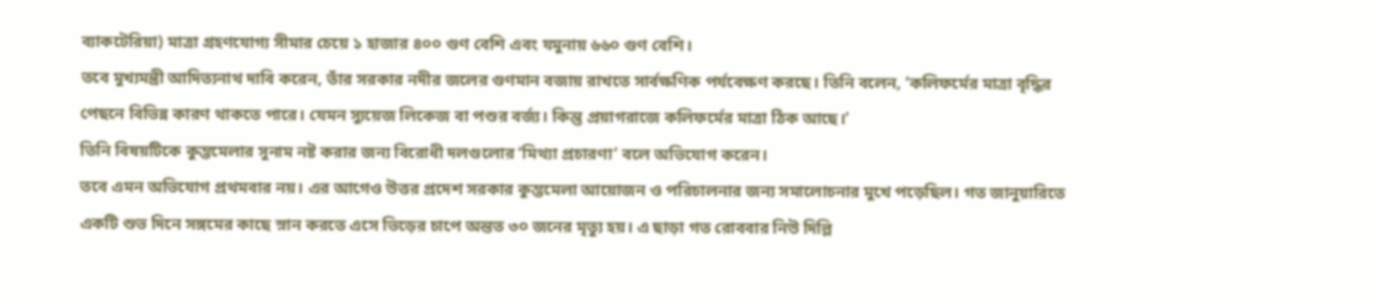ব্যাকটেরিয়া) মাত্রা গ্রহণযোগ্য সীমার চেয়ে ১ হাজার ৪০০ গুণ বেশি এবং যমুনায় ৬৬০ গুণ বেশি।
তবে মুখ্যমন্ত্রী আদিত্যনাথ দাবি করেন, তাঁর সরকার নদীর জলের গুণমান বজায় রাখতে সার্বক্ষণিক পর্যবেক্ষণ করছে। তিনি বলেন, ‘কলিফর্মের মাত্রা বৃদ্ধির পেছনে বিভিন্ন কারণ থাকতে পারে। যেমন স্যুয়েজ লিকেজ বা পশুর বর্জ্য। কিন্তু প্রয়াগরাজে কলিফর্মের মাত্রা ঠিক আছে।’
তিনি বিষয়টিকে কুম্ভমেলার সুনাম নষ্ট করার জন্য বিরোধী দলগুলোর ‘মিথ্যা প্রচারণা’ বলে অভিযোগ করেন।
তবে এমন অভিযোগ প্রথমবার নয়। এর আগেও উত্তর প্রদেশ সরকার কুম্ভমেলা আয়োজন ও পরিচালনার জন্য সমালোচনার মুখে পড়েছিল। গত জানুয়ারিতে একটি শুভ দিনে সঙ্গমের কাছে স্নান করতে এসে ভিড়ের চাপে অন্তত ৩০ জনের মৃত্যু হয়। এ ছাড়া গত রোববার নিউ দিল্লি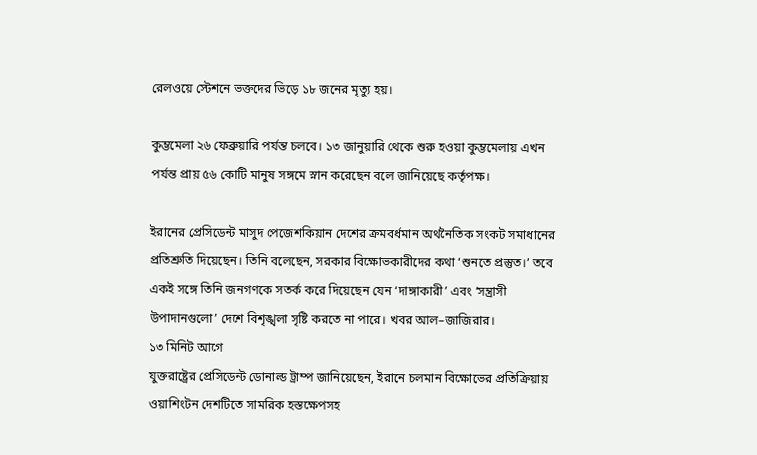রেলওয়ে স্টেশনে ভক্তদের ভিড়ে ১৮ জনের মৃত্যু হয়।

কুম্ভমেলা ২৬ ফেব্রুয়ারি পর্যন্ত চলবে। ১৩ জানুয়ারি থেকে শুরু হওয়া কুম্ভমেলায় এখন পর্যন্ত প্রায় ৫৬ কোটি মানুষ সঙ্গমে স্নান করেছেন বলে জানিয়েছে কর্তৃপক্ষ।

ইরানের প্রেসিডেন্ট মাসুদ পেজেশকিয়ান দেশের ক্রমবর্ধমান অর্থনৈতিক সংকট সমাধানের প্রতিশ্রুতি দিয়েছেন। তিনি বলেছেন, সরকার বিক্ষোভকারীদের কথা ‘শুনতে প্রস্তুত।’ তবে একই সঙ্গে তিনি জনগণকে সতর্ক করে দিয়েছেন যেন ‘দাঙ্গাকারী’ এবং ‘সন্ত্রাসী উপাদানগুলো’ দেশে বিশৃঙ্খলা সৃষ্টি করতে না পারে। খবর আল–জাজিরার।
১৩ মিনিট আগে
যুক্তরাষ্ট্রের প্রেসিডেন্ট ডোনাল্ড ট্রাম্প জানিয়েছেন, ইরানে চলমান বিক্ষোভের প্রতিক্রিয়ায় ওয়াশিংটন দেশটিতে সামরিক হস্তক্ষেপসহ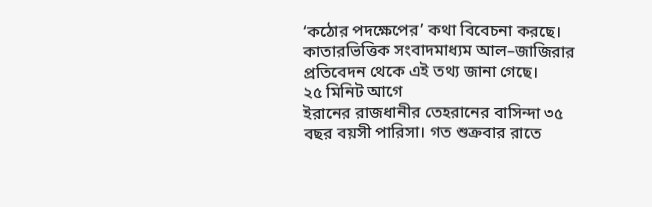‘কঠোর পদক্ষেপের’ কথা বিবেচনা করছে। কাতারভিত্তিক সংবাদমাধ্যম আল–জাজিরার প্রতিবেদন থেকে এই তথ্য জানা গেছে।
২৫ মিনিট আগে
ইরানের রাজধানীর তেহরানের বাসিন্দা ৩৫ বছর বয়সী পারিসা। গত শুক্রবার রাতে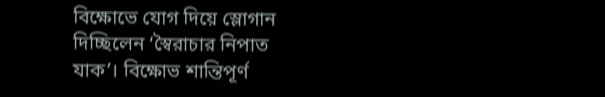বিক্ষোভে যোগ দিয়ে স্লোগান দিচ্ছিলেন ‘স্বৈরাচার নিপাত যাক’। বিক্ষোভ শান্তিপূর্ণ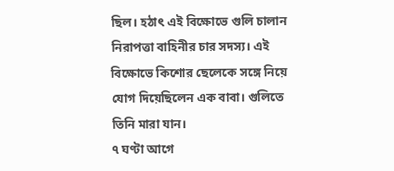ছিল। হঠাৎ এই বিক্ষোভে গুলি চালান নিরাপত্তা বাহিনীর চার সদস্য। এই বিক্ষোভে কিশোর ছেলেকে সঙ্গে নিয়ে যোগ দিয়েছিলেন এক বাবা। গুলিতে তিনি মারা যান।
৭ ঘণ্টা আগে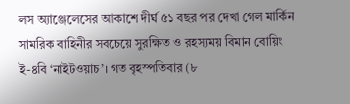লস অ্যাঞ্জেলেসের আকাশে দীর্ঘ ৫১ বছর পর দেখা গেল মার্কিন সামরিক বাহিনীর সবচেয়ে সুরক্ষিত ও রহস্যময় বিমান বোয়িং ই-৪বি ‘নাইটওয়াচ’। গত বৃহস্পতিবার (৮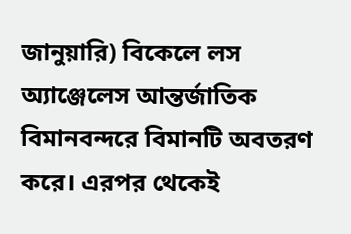জানুয়ারি) বিকেলে লস অ্যাঞ্জেলেস আন্তর্জাতিক বিমানবন্দরে বিমানটি অবতরণ করে। এরপর থেকেই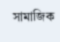সামাজিক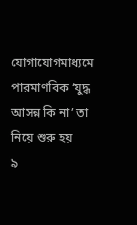যোগাযোগমাধ্যমে পারমাণবিক ‘যুদ্ধ আসন্ন কি না’ তা নিয়ে শুরু হয়
৯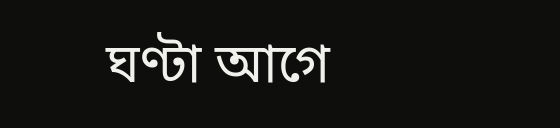ঘণ্টা আগে